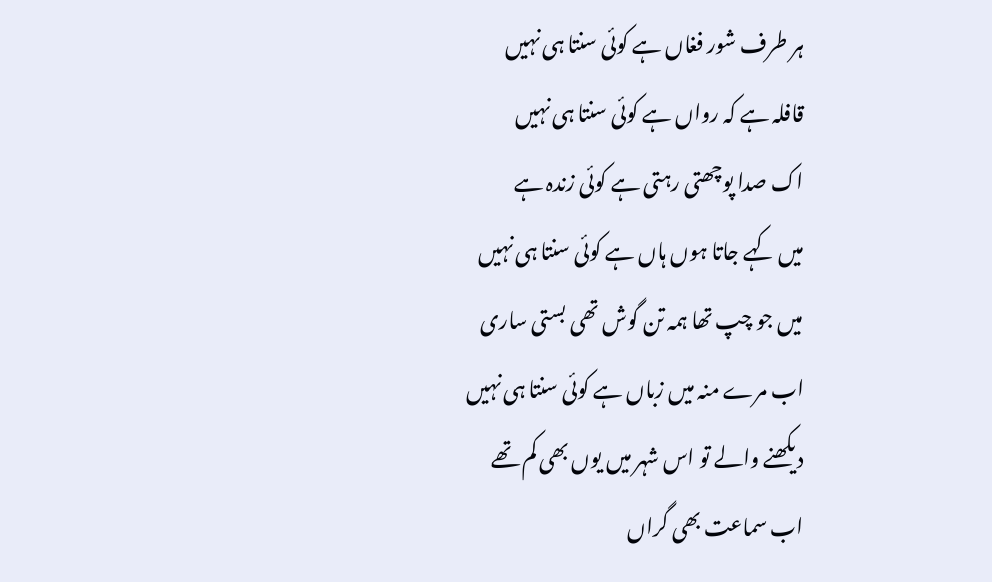ہر طرف شور فغاں ہے کوئی سنتا ہی نہیں
قافلہ ہے کہ رواں ہے کوئی سنتا ہی نہیں
اک صدا پوچھتی رہتی ہے کوئی زندہ ہے
میں کہے جاتا ہوں ہاں ہے کوئی سنتا ہی نہیں
میں جو چپ تھا ہمہ تن گوش تھی بستی ساری
اب مرے منہ میں زباں ہے کوئی سنتا ہی نہیں
دیکھنے والے تو اس شہر میں یوں بھی کم تھے
اب سماعت بھی گراں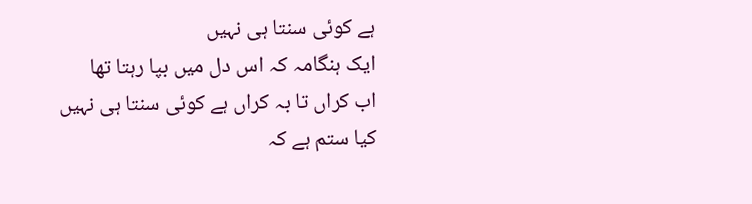ہے کوئی سنتا ہی نہیں
ایک ہنگامہ کہ اس دل میں بپا رہتا تھا
اب کراں تا بہ کراں ہے کوئی سنتا ہی نہیں
کیا ستم ہے کہ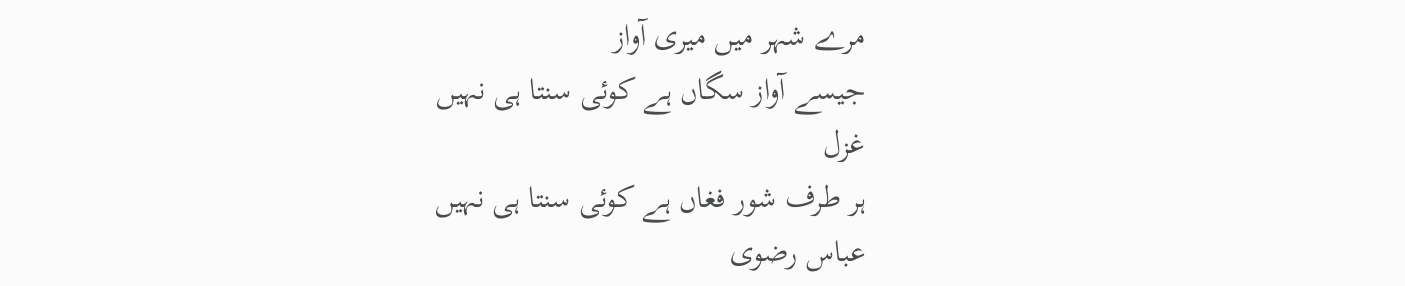مرے شہر میں میری آواز
جیسے آواز سگاں ہے کوئی سنتا ہی نہیں
غزل
ہر طرف شور فغاں ہے کوئی سنتا ہی نہیں
عباس رضوی